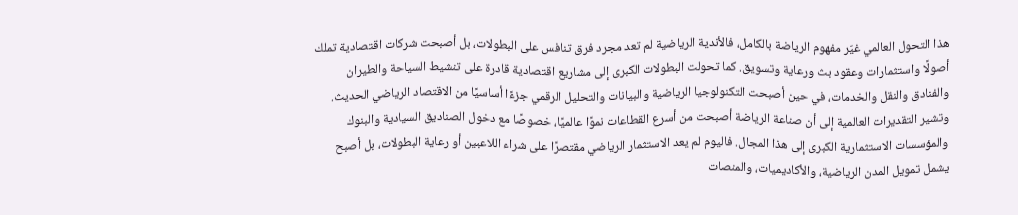هذا التحول العالمي غيّر مفهوم الرياضة بالكامل، فالأندية الرياضية لم تعد مجرد فرق تنافس على البطولات، بل أصبحت شركات اقتصادية تملك أصولًا واستثمارات وعقود بث ورعاية وتسويق. كما تحولت البطولات الكبرى إلى مشاريع اقتصادية قادرة على تنشيط السياحة والطيران والفنادق والنقل والخدمات، في حين أصبحت التكنولوجيا الرياضية والبيانات والتحليل الرقمي جزءًا أساسيًا من الاقتصاد الرياضي الحديث.
وتشير التقديرات العالمية إلى أن صناعة الرياضة أصبحت من أسرع القطاعات نموًا عالميًا، خصوصًا مع دخول الصناديق السيادية والبنوك والمؤسسات الاستثمارية الكبرى إلى هذا المجال. فاليوم لم يعد الاستثمار الرياضي مقتصرًا على شراء اللاعبين أو رعاية البطولات، بل أصبح يشمل تمويل المدن الرياضية، والأكاديميات، والمنصات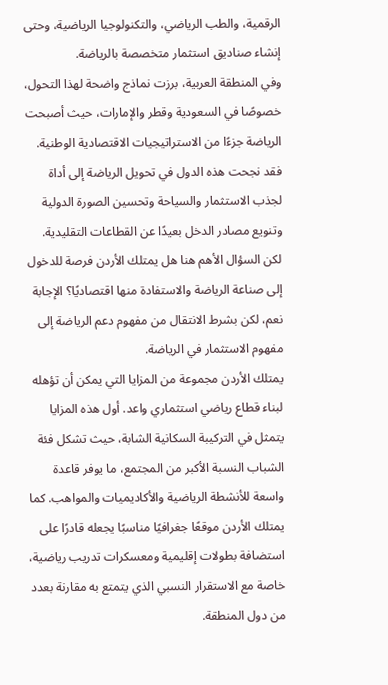الرقمية، والطب الرياضي، والتكنولوجيا الرياضية، وحتى إنشاء صناديق استثمار متخصصة بالرياضة.
وفي المنطقة العربية، برزت نماذج واضحة لهذا التحول، خصوصًا في السعودية وقطر والإمارات، حيث أصبحت الرياضة جزءًا من الاستراتيجيات الاقتصادية الوطنية. فقد نجحت هذه الدول في تحويل الرياضة إلى أداة لجذب الاستثمار والسياحة وتحسين الصورة الدولية وتنويع مصادر الدخل بعيدًا عن القطاعات التقليدية. لكن السؤال الأهم هنا هل يمتلك الأردن فرصة للدخول إلى صناعة الرياضة والاستفادة منها اقتصاديًا؟ الإجابة نعم، لكن بشرط الانتقال من مفهوم دعم الرياضة إلى مفهوم الاستثمار في الرياضة.
يمتلك الأردن مجموعة من المزايا التي يمكن أن تؤهله لبناء قطاع رياضي استثماري واعد. أول هذه المزايا يتمثل في التركيبة السكانية الشابة، حيث تشكل فئة الشباب النسبة الأكبر من المجتمع، ما يوفر قاعدة واسعة للأنشطة الرياضية والأكاديميات والمواهب. كما يمتلك الأردن موقعًا جغرافيًا مناسبًا يجعله قادرًا على استضافة بطولات إقليمية ومعسكرات تدريب رياضية، خاصة مع الاستقرار النسبي الذي يتمتع به مقارنة بعدد من دول المنطقة.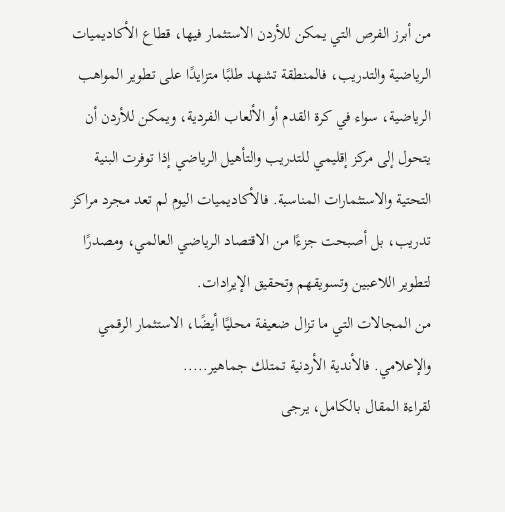من أبرز الفرص التي يمكن للأردن الاستثمار فيها، قطاع الأكاديميات الرياضية والتدريب، فالمنطقة تشهد طلبًا متزايدًا على تطوير المواهب الرياضية، سواء في كرة القدم أو الألعاب الفردية، ويمكن للأردن أن يتحول إلى مركز إقليمي للتدريب والتأهيل الرياضي إذا توفرت البنية التحتية والاستثمارات المناسبة. فالأكاديميات اليوم لم تعد مجرد مراكز تدريب، بل أصبحت جزءًا من الاقتصاد الرياضي العالمي، ومصدرًا لتطوير اللاعبين وتسويقهم وتحقيق الإيرادات.
من المجالات التي ما تزال ضعيفة محليًا أيضًا، الاستثمار الرقمي والإعلامي. فالأندية الأردنية تمتلك جماهير.....
لقراءة المقال بالكامل، يرجى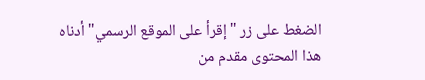الضغط على زر "إقرأ على الموقع الرسمي" أدناه
هذا المحتوى مقدم من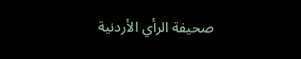صحيفة الرأي الأردنية